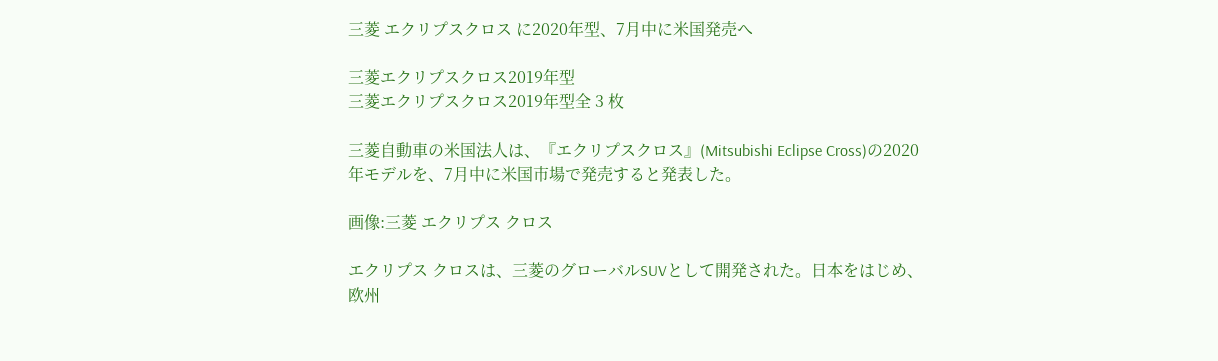三菱 エクリプスクロス に2020年型、7月中に米国発売へ

三菱エクリプスクロス2019年型
三菱エクリプスクロス2019年型全 3 枚

三菱自動車の米国法人は、『エクリプスクロス』(Mitsubishi Eclipse Cross)の2020年モデルを、7月中に米国市場で発売すると発表した。

画像:三菱 エクリプス クロス

エクリプス クロスは、三菱のグローバルSUVとして開発された。日本をはじめ、欧州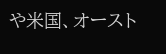や米国、オースト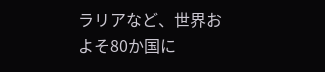ラリアなど、世界およそ80か国に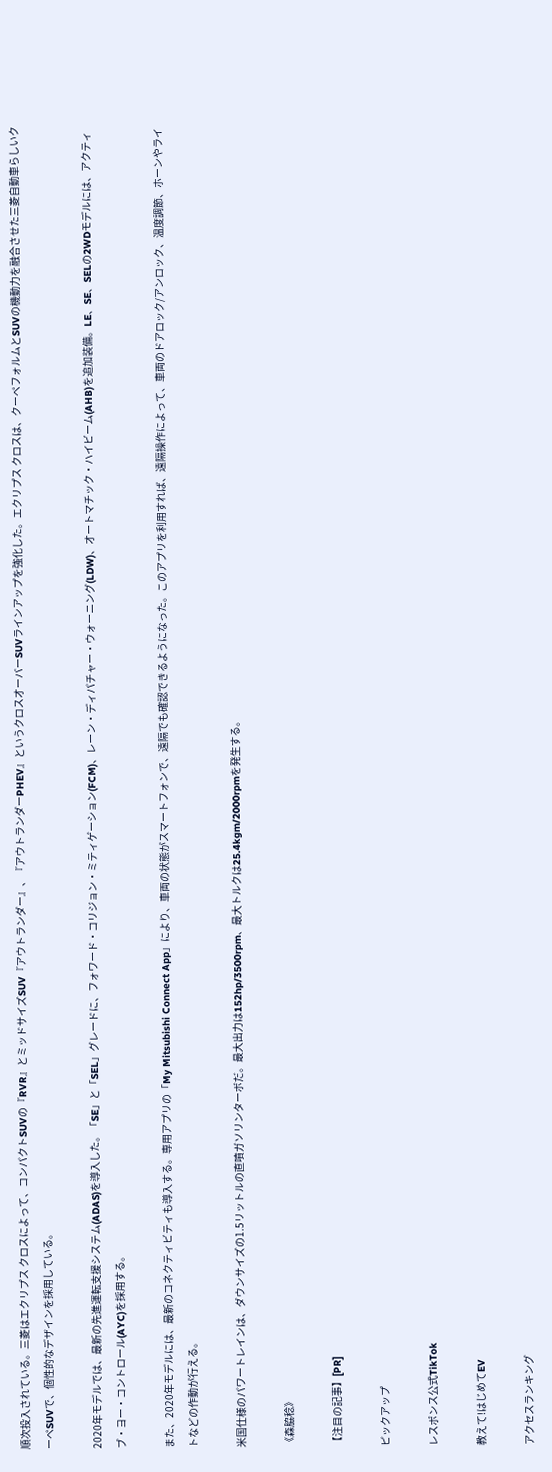順次投入されている。三菱はエクリプス クロスによって、コンパクトSUVの『RVR』とミッドサイズSUV『アウトランダー』、『アウトランダーPHEV』というクロスオーバーSUVラインアップを強化した。エクリプス クロスは、クーペフォルムとSUVの機動力を融合させた三菱自動車らしいクーペSUVで、個性的なデザインを採用している。

2020年モデルでは、最新の先進運転支援システム(ADAS)を導入した。「SE」と「SEL」グレードに、フォワード・コリジョン・ミティゲーション(FCM)、レーン・ディパチャー・ウォーニング(LDW)、オートマチック・ハイビーム(AHB)を追加装備。LE、SE、SELの2WDモデルには、アクティブ・ヨー・コントロール(AYC)を採用する。

また、2020年モデルには、最新のコネクティビティも導入する。専用アプリの「My Mitsubishi Connect App」により、車両の状態がスマートフォンで、遠隔でも確認できるようになった。このアプリを利用すれば、遠隔操作によって、車両のドアロック/アンロック、温度調節、ホーンやライトなどの作動が行える。

米国仕様のパワートレインは、ダウンサイズの1.5リットルの直噴ガソリンターボだ。最大出力は152hp/3500rpm、最大トルクは25.4kgm/2000rpmを発生する。

《森脇稔》

【注目の記事】[PR]

ピックアップ

レスポンス公式TikTok

教えて!はじめてEV

アクセスランキング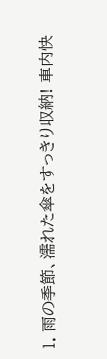1. 雨の季節、濡れた傘をすっきり収納! 車内快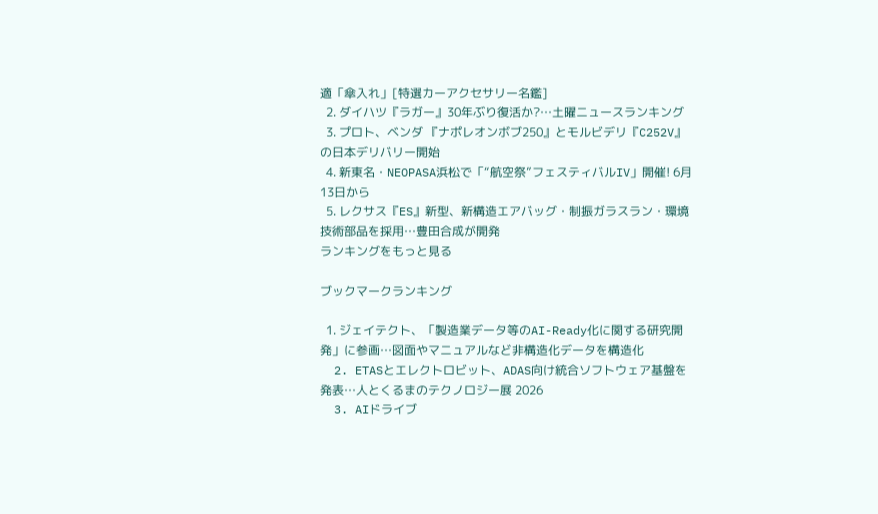適「傘入れ」[特選カーアクセサリー名鑑]
  2. ダイハツ『ラガー』30年ぶり復活か?…土曜ニュースランキング
  3. プロト、ベンダ 『ナポレオンボブ250』とモルビデリ『C252V』の日本デリバリー開始
  4. 新東名・NEOPASA浜松で「“航空祭”フェスティバルIV」開催! 6月13日から
  5. レクサス『ES』新型、新構造エアバッグ・制振ガラスラン・環境技術部品を採用…豊田合成が開発
ランキングをもっと見る

ブックマークランキング

  1. ジェイテクト、「製造業データ等のAI-Ready化に関する研究開発」に参画…図面やマニュアルなど非構造化データを構造化
  2. ETASとエレクトロビット、ADAS向け統合ソフトウェア基盤を発表…人とくるまのテクノロジー展 2026
  3. AIドライブ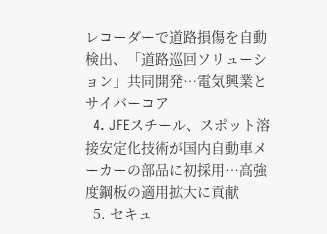レコーダーで道路損傷を自動検出、「道路巡回ソリューション」共同開発…電気興業とサイバーコア
  4. JFEスチール、スポット溶接安定化技術が国内自動車メーカーの部品に初採用…高強度鋼板の適用拡大に貢献
  5. セキュ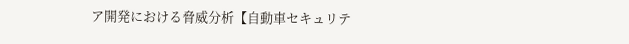ア開発における脅威分析【自動車セキュリテ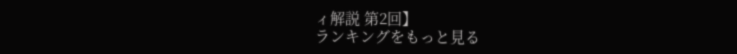ィ解説 第2回】
ランキングをもっと見る